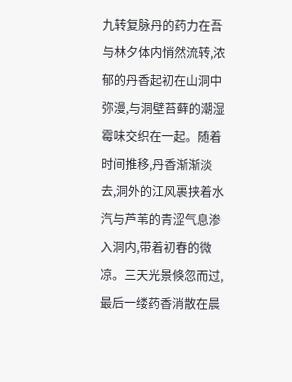九转复脉丹的药力在吾与林夕体内悄然流转,浓郁的丹香起初在山洞中弥漫,与洞壁苔藓的潮湿霉味交织在一起。随着时间推移,丹香渐渐淡去,洞外的江风裹挟着水汽与芦苇的青涩气息渗入洞内,带着初春的微凉。三天光景倏忽而过,最后一缕药香消散在晨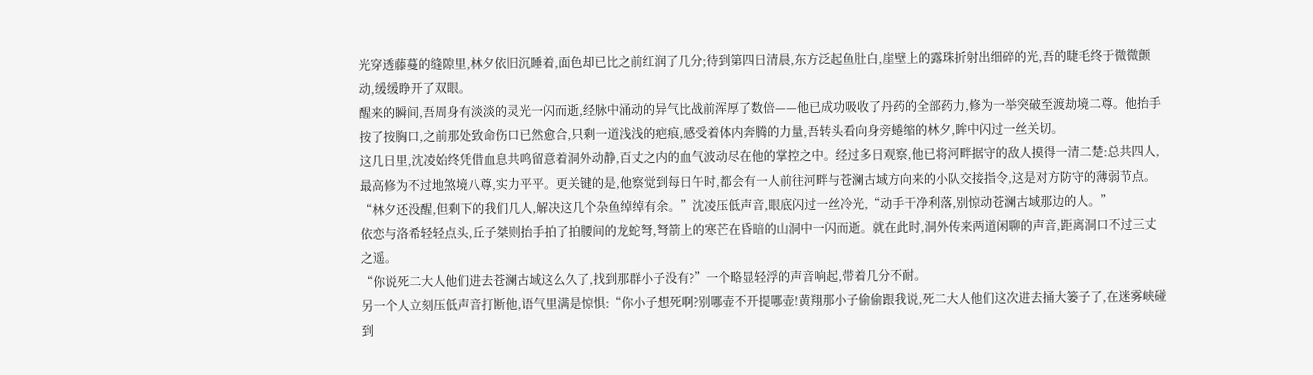光穿透藤蔓的缝隙里,林夕依旧沉睡着,面色却已比之前红润了几分;待到第四日清晨,东方泛起鱼肚白,崖壁上的露珠折射出细碎的光,吾的睫毛终于微微颤动,缓缓睁开了双眼。
醒来的瞬间,吾周身有淡淡的灵光一闪而逝,经脉中涌动的异气比战前浑厚了数倍——他已成功吸收了丹药的全部药力,修为一举突破至渡劫境二尊。他抬手按了按胸口,之前那处致命伤口已然愈合,只剩一道浅浅的疤痕,感受着体内奔腾的力量,吾转头看向身旁蜷缩的林夕,眸中闪过一丝关切。
这几日里,沈凌始终凭借血息共鸣留意着洞外动静,百丈之内的血气波动尽在他的掌控之中。经过多日观察,他已将河畔据守的敌人摸得一清二楚:总共四人,最高修为不过地煞境八尊,实力平平。更关键的是,他察觉到每日午时,都会有一人前往河畔与苍澜古域方向来的小队交接指令,这是对方防守的薄弱节点。
“林夕还没醒,但剩下的我们几人,解决这几个杂鱼绰绰有余。”沈凌压低声音,眼底闪过一丝冷光,“动手干净利落,别惊动苍澜古域那边的人。”
依恋与洛希轻轻点头,丘子桀则抬手拍了拍腰间的龙蛇弩,弩箭上的寒芒在昏暗的山洞中一闪而逝。就在此时,洞外传来两道闲聊的声音,距离洞口不过三丈之遥。
“你说死二大人他们进去苍澜古域这么久了,找到那群小子没有?”一个略显轻浮的声音响起,带着几分不耐。
另一个人立刻压低声音打断他,语气里满是惊惧:“你小子想死啊?别哪壶不开提哪壶!黄翔那小子偷偷跟我说,死二大人他们这次进去捅大篓子了,在迷雾峡碰到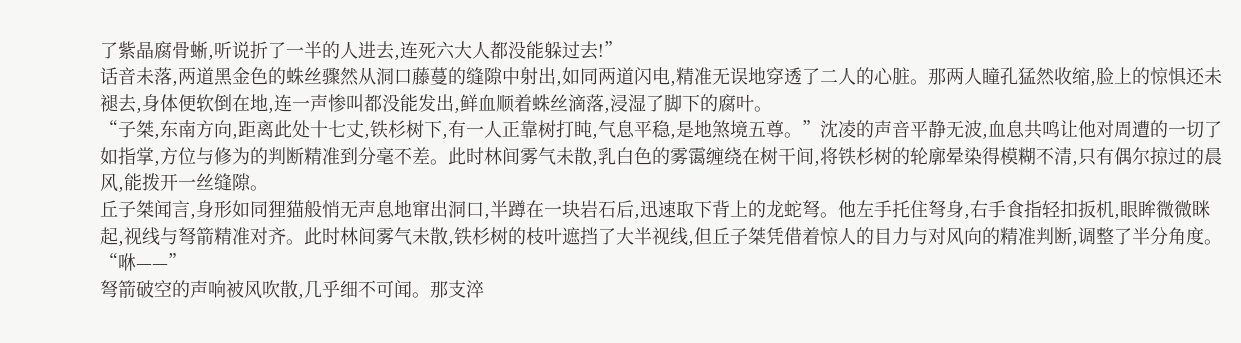了紫晶腐骨蜥,听说折了一半的人进去,连死六大人都没能躲过去!”
话音未落,两道黑金色的蛛丝骤然从洞口藤蔓的缝隙中射出,如同两道闪电,精准无误地穿透了二人的心脏。那两人瞳孔猛然收缩,脸上的惊惧还未褪去,身体便软倒在地,连一声惨叫都没能发出,鲜血顺着蛛丝滴落,浸湿了脚下的腐叶。
“子桀,东南方向,距离此处十七丈,铁杉树下,有一人正靠树打盹,气息平稳,是地煞境五尊。”沈凌的声音平静无波,血息共鸣让他对周遭的一切了如指掌,方位与修为的判断精准到分毫不差。此时林间雾气未散,乳白色的雾霭缠绕在树干间,将铁杉树的轮廓晕染得模糊不清,只有偶尔掠过的晨风,能拨开一丝缝隙。
丘子桀闻言,身形如同狸猫般悄无声息地窜出洞口,半蹲在一块岩石后,迅速取下背上的龙蛇弩。他左手托住弩身,右手食指轻扣扳机,眼眸微微眯起,视线与弩箭精准对齐。此时林间雾气未散,铁杉树的枝叶遮挡了大半视线,但丘子桀凭借着惊人的目力与对风向的精准判断,调整了半分角度。
“咻——”
弩箭破空的声响被风吹散,几乎细不可闻。那支淬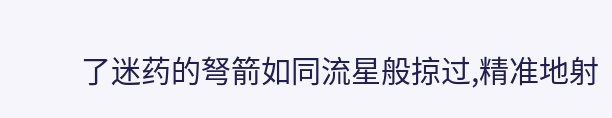了迷药的弩箭如同流星般掠过,精准地射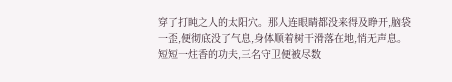穿了打盹之人的太阳穴。那人连眼睛都没来得及睁开,脑袋一歪,便彻底没了气息,身体顺着树干滑落在地,悄无声息。
短短一炷香的功夫,三名守卫便被尽数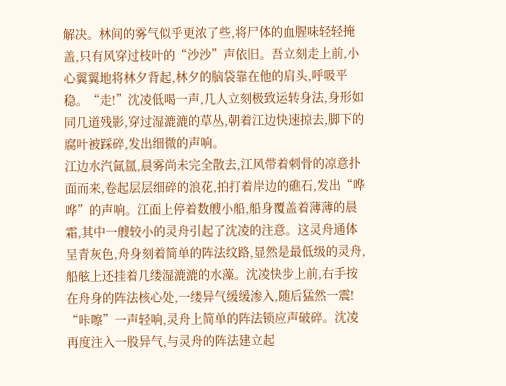解决。林间的雾气似乎更浓了些,将尸体的血腥味轻轻掩盖,只有风穿过枝叶的“沙沙”声依旧。吾立刻走上前,小心翼翼地将林夕背起,林夕的脑袋靠在他的肩头,呼吸平稳。“走!”沈凌低喝一声,几人立刻极致运转身法,身形如同几道残影,穿过湿漉漉的草丛,朝着江边快速掠去,脚下的腐叶被踩碎,发出细微的声响。
江边水汽氤氲,晨雾尚未完全散去,江风带着刺骨的凉意扑面而来,卷起层层细碎的浪花,拍打着岸边的礁石,发出“哗哗”的声响。江面上停着数艘小船,船身覆盖着薄薄的晨霜,其中一艘较小的灵舟引起了沈凌的注意。这灵舟通体呈青灰色,舟身刻着简单的阵法纹路,显然是最低级的灵舟,船舷上还挂着几缕湿漉漉的水藻。沈凌快步上前,右手按在舟身的阵法核心处,一缕异气缓缓渗入,随后猛然一震!
“咔嚓”一声轻响,灵舟上简单的阵法锁应声破碎。沈凌再度注入一股异气,与灵舟的阵法建立起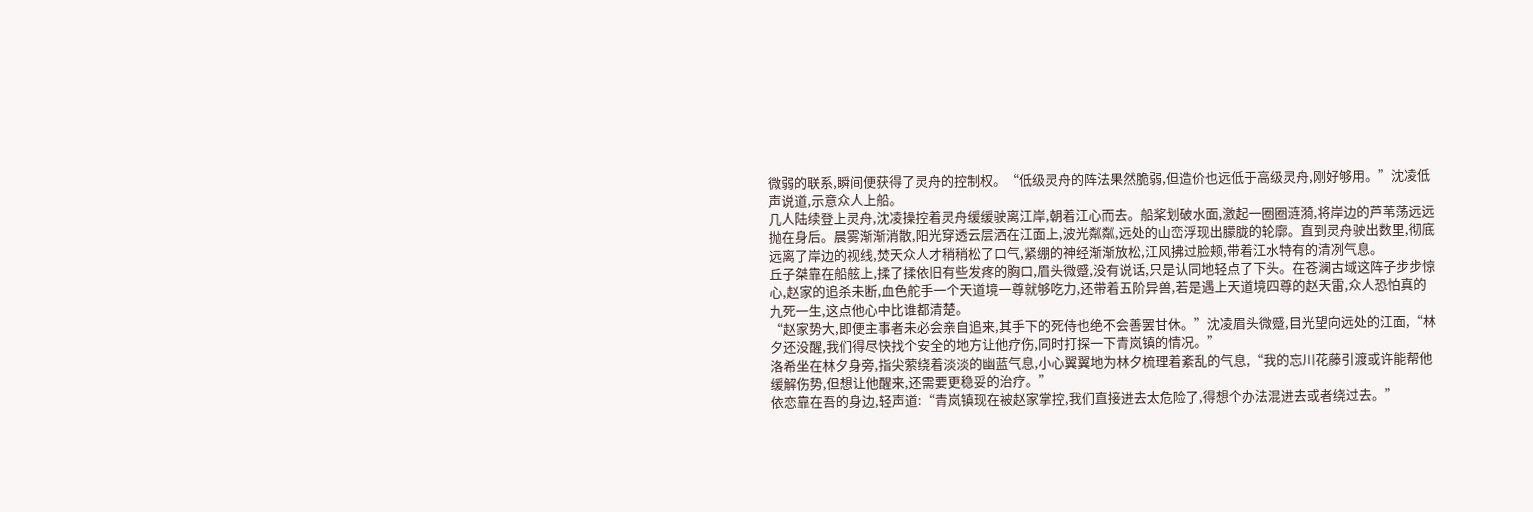微弱的联系,瞬间便获得了灵舟的控制权。“低级灵舟的阵法果然脆弱,但造价也远低于高级灵舟,刚好够用。”沈凌低声说道,示意众人上船。
几人陆续登上灵舟,沈凌操控着灵舟缓缓驶离江岸,朝着江心而去。船桨划破水面,激起一圈圈涟漪,将岸边的芦苇荡远远抛在身后。晨雾渐渐消散,阳光穿透云层洒在江面上,波光粼粼,远处的山峦浮现出朦胧的轮廓。直到灵舟驶出数里,彻底远离了岸边的视线,焚天众人才稍稍松了口气,紧绷的神经渐渐放松,江风拂过脸颊,带着江水特有的清冽气息。
丘子桀靠在船舷上,揉了揉依旧有些发疼的胸口,眉头微蹙,没有说话,只是认同地轻点了下头。在苍澜古域这阵子步步惊心,赵家的追杀未断,血色舵手一个天道境一尊就够吃力,还带着五阶异兽,若是遇上天道境四尊的赵天雷,众人恐怕真的九死一生,这点他心中比谁都清楚。
“赵家势大,即便主事者未必会亲自追来,其手下的死侍也绝不会善罢甘休。”沈凌眉头微蹙,目光望向远处的江面,“林夕还没醒,我们得尽快找个安全的地方让他疗伤,同时打探一下青岚镇的情况。”
洛希坐在林夕身旁,指尖萦绕着淡淡的幽蓝气息,小心翼翼地为林夕梳理着紊乱的气息,“我的忘川花藤引渡或许能帮他缓解伤势,但想让他醒来,还需要更稳妥的治疗。”
依恋靠在吾的身边,轻声道:“青岚镇现在被赵家掌控,我们直接进去太危险了,得想个办法混进去或者绕过去。”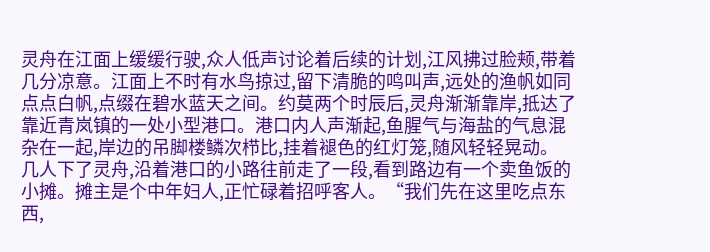灵舟在江面上缓缓行驶,众人低声讨论着后续的计划,江风拂过脸颊,带着几分凉意。江面上不时有水鸟掠过,留下清脆的鸣叫声,远处的渔帆如同点点白帆,点缀在碧水蓝天之间。约莫两个时辰后,灵舟渐渐靠岸,抵达了靠近青岚镇的一处小型港口。港口内人声渐起,鱼腥气与海盐的气息混杂在一起,岸边的吊脚楼鳞次栉比,挂着褪色的红灯笼,随风轻轻晃动。
几人下了灵舟,沿着港口的小路往前走了一段,看到路边有一个卖鱼饭的小摊。摊主是个中年妇人,正忙碌着招呼客人。“我们先在这里吃点东西,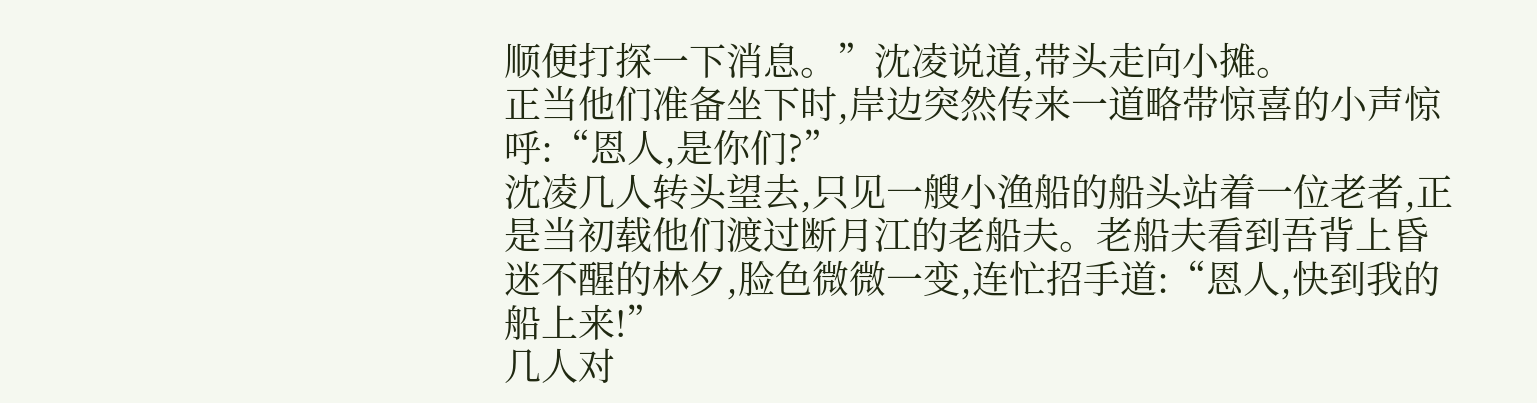顺便打探一下消息。”沈凌说道,带头走向小摊。
正当他们准备坐下时,岸边突然传来一道略带惊喜的小声惊呼:“恩人,是你们?”
沈凌几人转头望去,只见一艘小渔船的船头站着一位老者,正是当初载他们渡过断月江的老船夫。老船夫看到吾背上昏迷不醒的林夕,脸色微微一变,连忙招手道:“恩人,快到我的船上来!”
几人对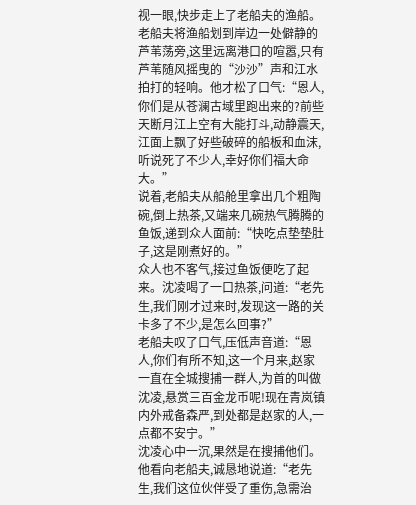视一眼,快步走上了老船夫的渔船。老船夫将渔船划到岸边一处僻静的芦苇荡旁,这里远离港口的喧嚣,只有芦苇随风摇曳的“沙沙”声和江水拍打的轻响。他才松了口气:“恩人,你们是从苍澜古域里跑出来的?前些天断月江上空有大能打斗,动静震天,江面上飘了好些破碎的船板和血沫,听说死了不少人,幸好你们福大命大。”
说着,老船夫从船舱里拿出几个粗陶碗,倒上热茶,又端来几碗热气腾腾的鱼饭,递到众人面前:“快吃点垫垫肚子,这是刚煮好的。”
众人也不客气,接过鱼饭便吃了起来。沈凌喝了一口热茶,问道:“老先生,我们刚才过来时,发现这一路的关卡多了不少,是怎么回事?”
老船夫叹了口气,压低声音道:“恩人,你们有所不知,这一个月来,赵家一直在全城搜捕一群人,为首的叫做沈凌,悬赏三百金龙币呢!现在青岚镇内外戒备森严,到处都是赵家的人,一点都不安宁。”
沈凌心中一沉,果然是在搜捕他们。他看向老船夫,诚恳地说道:“老先生,我们这位伙伴受了重伤,急需治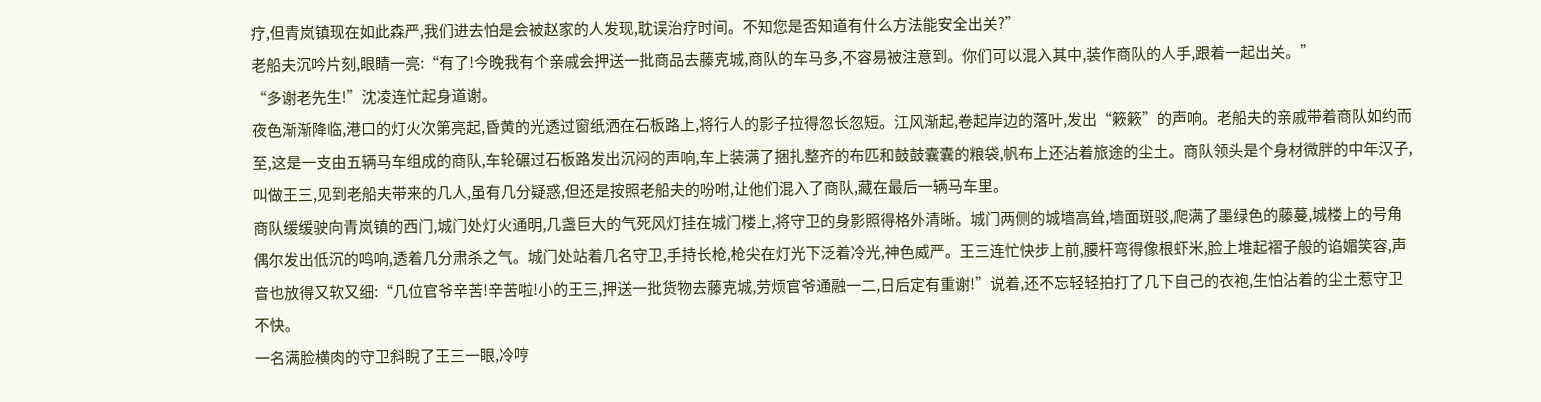疗,但青岚镇现在如此森严,我们进去怕是会被赵家的人发现,耽误治疗时间。不知您是否知道有什么方法能安全出关?”
老船夫沉吟片刻,眼睛一亮:“有了!今晚我有个亲戚会押送一批商品去藤克城,商队的车马多,不容易被注意到。你们可以混入其中,装作商队的人手,跟着一起出关。”
“多谢老先生!”沈凌连忙起身道谢。
夜色渐渐降临,港口的灯火次第亮起,昏黄的光透过窗纸洒在石板路上,将行人的影子拉得忽长忽短。江风渐起,卷起岸边的落叶,发出“簌簌”的声响。老船夫的亲戚带着商队如约而至,这是一支由五辆马车组成的商队,车轮碾过石板路发出沉闷的声响,车上装满了捆扎整齐的布匹和鼓鼓囊囊的粮袋,帆布上还沾着旅途的尘土。商队领头是个身材微胖的中年汉子,叫做王三,见到老船夫带来的几人,虽有几分疑惑,但还是按照老船夫的吩咐,让他们混入了商队,藏在最后一辆马车里。
商队缓缓驶向青岚镇的西门,城门处灯火通明,几盏巨大的气死风灯挂在城门楼上,将守卫的身影照得格外清晰。城门两侧的城墙高耸,墙面斑驳,爬满了墨绿色的藤蔓,城楼上的号角偶尔发出低沉的鸣响,透着几分肃杀之气。城门处站着几名守卫,手持长枪,枪尖在灯光下泛着冷光,神色威严。王三连忙快步上前,腰杆弯得像根虾米,脸上堆起褶子般的谄媚笑容,声音也放得又软又细:“几位官爷辛苦!辛苦啦!小的王三,押送一批货物去藤克城,劳烦官爷通融一二,日后定有重谢!”说着,还不忘轻轻拍打了几下自己的衣袍,生怕沾着的尘土惹守卫不快。
一名满脸横肉的守卫斜睨了王三一眼,冷哼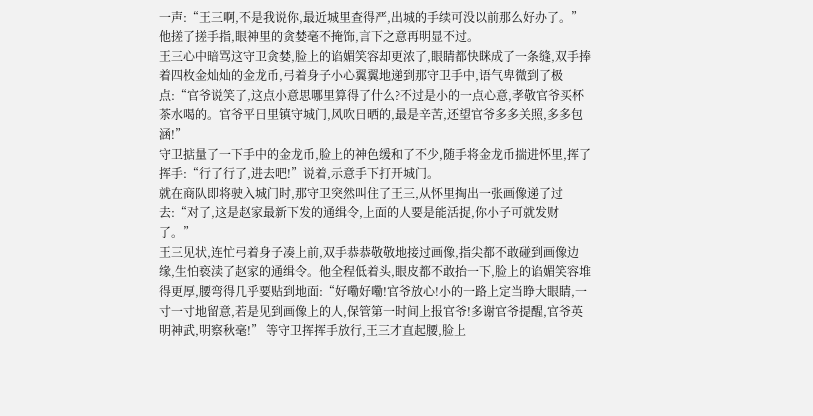一声:“王三啊,不是我说你,最近城里查得严,出城的手续可没以前那么好办了。”他搓了搓手指,眼神里的贪婪毫不掩饰,言下之意再明显不过。
王三心中暗骂这守卫贪婪,脸上的谄媚笑容却更浓了,眼睛都快眯成了一条缝,双手捧着四枚金灿灿的金龙币,弓着身子小心翼翼地递到那守卫手中,语气卑微到了极点:“官爷说笑了,这点小意思哪里算得了什么?不过是小的一点心意,孝敬官爷买杯茶水喝的。官爷平日里镇守城门,风吹日晒的,最是辛苦,还望官爷多多关照,多多包涵!”
守卫掂量了一下手中的金龙币,脸上的神色缓和了不少,随手将金龙币揣进怀里,挥了挥手:“行了行了,进去吧!”说着,示意手下打开城门。
就在商队即将驶入城门时,那守卫突然叫住了王三,从怀里掏出一张画像递了过去:“对了,这是赵家最新下发的通缉令,上面的人要是能活捉,你小子可就发财了。”
王三见状,连忙弓着身子凑上前,双手恭恭敬敬地接过画像,指尖都不敢碰到画像边缘,生怕亵渎了赵家的通缉令。他全程低着头,眼皮都不敢抬一下,脸上的谄媚笑容堆得更厚,腰弯得几乎要贴到地面:“好嘞好嘞!官爷放心!小的一路上定当睁大眼睛,一寸一寸地留意,若是见到画像上的人,保管第一时间上报官爷!多谢官爷提醒,官爷英明神武,明察秋毫!” 等守卫挥挥手放行,王三才直起腰,脸上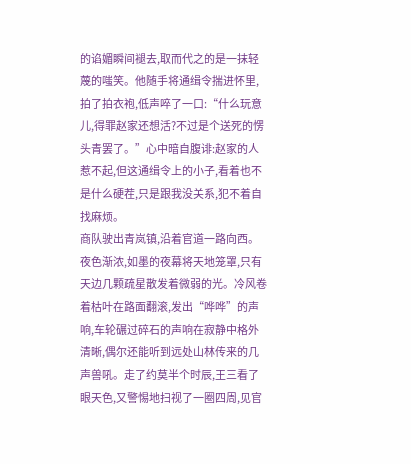的谄媚瞬间褪去,取而代之的是一抹轻蔑的嗤笑。他随手将通缉令揣进怀里,拍了拍衣袍,低声啐了一口:“什么玩意儿,得罪赵家还想活?不过是个送死的愣头青罢了。”心中暗自腹诽:赵家的人惹不起,但这通缉令上的小子,看着也不是什么硬茬,只是跟我没关系,犯不着自找麻烦。
商队驶出青岚镇,沿着官道一路向西。夜色渐浓,如墨的夜幕将天地笼罩,只有天边几颗疏星散发着微弱的光。冷风卷着枯叶在路面翻滚,发出“哗哗”的声响,车轮碾过碎石的声响在寂静中格外清晰,偶尔还能听到远处山林传来的几声兽吼。走了约莫半个时辰,王三看了眼天色,又警惕地扫视了一圈四周,见官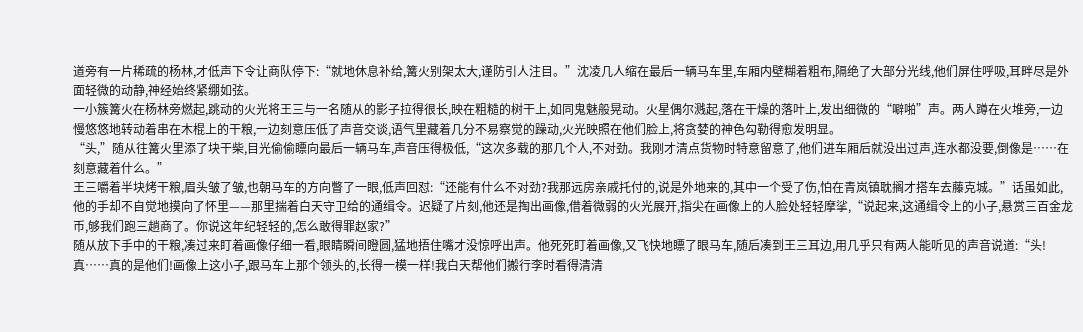道旁有一片稀疏的杨林,才低声下令让商队停下:“就地休息补给,篝火别架太大,谨防引人注目。”沈凌几人缩在最后一辆马车里,车厢内壁糊着粗布,隔绝了大部分光线,他们屏住呼吸,耳畔尽是外面轻微的动静,神经始终紧绷如弦。
一小簇篝火在杨林旁燃起,跳动的火光将王三与一名随从的影子拉得很长,映在粗糙的树干上,如同鬼魅般晃动。火星偶尔溅起,落在干燥的落叶上,发出细微的“噼啪”声。两人蹲在火堆旁,一边慢悠悠地转动着串在木棍上的干粮,一边刻意压低了声音交谈,语气里藏着几分不易察觉的躁动,火光映照在他们脸上,将贪婪的神色勾勒得愈发明显。
“头,”随从往篝火里添了块干柴,目光偷偷瞟向最后一辆马车,声音压得极低,“这次多载的那几个人,不对劲。我刚才清点货物时特意留意了,他们进车厢后就没出过声,连水都没要,倒像是……在刻意藏着什么。”
王三嚼着半块烤干粮,眉头皱了皱,也朝马车的方向瞥了一眼,低声回怼:“还能有什么不对劲?我那远房亲戚托付的,说是外地来的,其中一个受了伤,怕在青岚镇耽搁才搭车去藤克城。”话虽如此,他的手却不自觉地摸向了怀里——那里揣着白天守卫给的通缉令。迟疑了片刻,他还是掏出画像,借着微弱的火光展开,指尖在画像上的人脸处轻轻摩挲,“说起来,这通缉令上的小子,悬赏三百金龙币,够我们跑三趟商了。你说这年纪轻轻的,怎么敢得罪赵家?”
随从放下手中的干粮,凑过来盯着画像仔细一看,眼睛瞬间瞪圆,猛地捂住嘴才没惊呼出声。他死死盯着画像,又飞快地瞟了眼马车,随后凑到王三耳边,用几乎只有两人能听见的声音说道:“头!真……真的是他们!画像上这小子,跟马车上那个领头的,长得一模一样!我白天帮他们搬行李时看得清清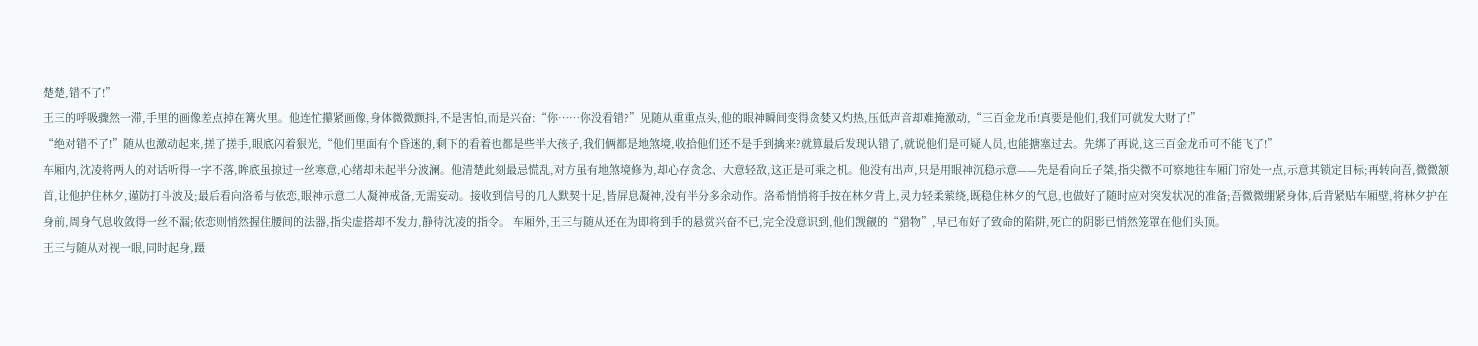楚楚,错不了!”
王三的呼吸骤然一滞,手里的画像差点掉在篝火里。他连忙攥紧画像,身体微微颤抖,不是害怕,而是兴奋:“你……你没看错?”见随从重重点头,他的眼神瞬间变得贪婪又灼热,压低声音却难掩激动,“三百金龙币!真要是他们,我们可就发大财了!”
“绝对错不了!”随从也激动起来,搓了搓手,眼底闪着狠光,“他们里面有个昏迷的,剩下的看着也都是些半大孩子,我们俩都是地煞境,收拾他们还不是手到擒来?就算最后发现认错了,就说他们是可疑人员,也能搪塞过去。先绑了再说,这三百金龙币可不能飞了!”
车厢内,沈凌将两人的对话听得一字不落,眸底虽掠过一丝寒意,心绪却未起半分波澜。他清楚此刻最忌慌乱,对方虽有地煞境修为,却心存贪念、大意轻敌,这正是可乘之机。他没有出声,只是用眼神沉稳示意——先是看向丘子桀,指尖微不可察地往车厢门帘处一点,示意其锁定目标;再转向吾,微微颔首,让他护住林夕,谨防打斗波及;最后看向洛希与依恋,眼神示意二人凝神戒备,无需妄动。接收到信号的几人默契十足,皆屏息凝神,没有半分多余动作。洛希悄悄将手按在林夕背上,灵力轻柔萦绕,既稳住林夕的气息,也做好了随时应对突发状况的准备;吾微微绷紧身体,后背紧贴车厢壁,将林夕护在身前,周身气息收敛得一丝不漏;依恋则悄然握住腰间的法器,指尖虚搭却不发力,静待沈凌的指令。 车厢外,王三与随从还在为即将到手的悬赏兴奋不已,完全没意识到,他们觊觎的“猎物”,早已布好了致命的陷阱,死亡的阴影已悄然笼罩在他们头顶。
王三与随从对视一眼,同时起身,蹑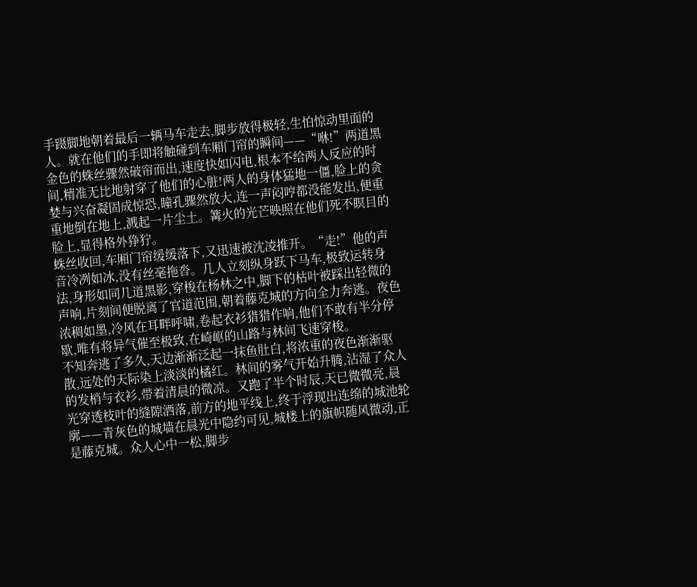手蹑脚地朝着最后一辆马车走去,脚步放得极轻,生怕惊动里面的人。就在他们的手即将触碰到车厢门帘的瞬间——“咻!”两道黑金色的蛛丝骤然破帘而出,速度快如闪电,根本不给两人反应的时间,精准无比地射穿了他们的心脏!两人的身体猛地一僵,脸上的贪婪与兴奋凝固成惊恐,瞳孔骤然放大,连一声闷哼都没能发出,便重重地倒在地上,溅起一片尘土。篝火的光芒映照在他们死不瞑目的脸上,显得格外狰狞。
蛛丝收回,车厢门帘缓缓落下,又迅速被沈凌推开。“走!”他的声音冷冽如冰,没有丝毫拖沓。几人立刻纵身跃下马车,极致运转身法,身形如同几道黑影,穿梭在杨林之中,脚下的枯叶被踩出轻微的声响,片刻间便脱离了官道范围,朝着藤克城的方向全力奔逃。夜色浓稠如墨,冷风在耳畔呼啸,卷起衣衫猎猎作响,他们不敢有半分停歇,唯有将异气催至极致,在崎岖的山路与林间飞速穿梭。
不知奔逃了多久,天边渐渐泛起一抹鱼肚白,将浓重的夜色渐渐驱散,远处的天际染上淡淡的橘红。林间的雾气开始升腾,沾湿了众人的发梢与衣衫,带着清晨的微凉。又跑了半个时辰,天已微微亮,晨光穿透枝叶的缝隙洒落,前方的地平线上,终于浮现出连绵的城池轮廓——青灰色的城墙在晨光中隐约可见,城楼上的旗帜随风微动,正是藤克城。众人心中一松,脚步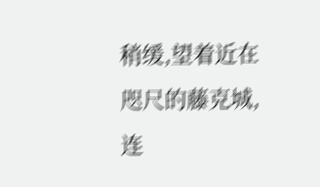稍缓,望着近在咫尺的藤克城,连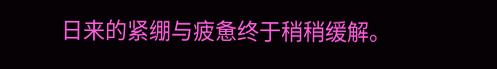日来的紧绷与疲惫终于稍稍缓解。